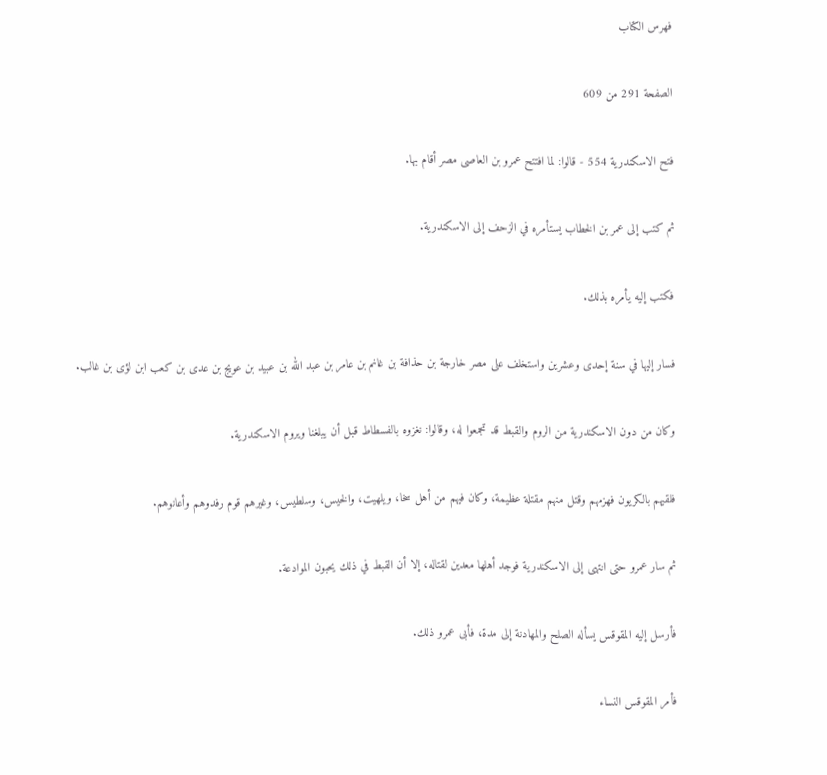فهرس الكتاب

الصفحة 291 من 609

فتح الاسكندرية 554 - قالوا: لما افتتح عمرو بن العاصى مصر أقام بها.

ثم كتب إلى عمر بن الخطاب يستأمره في الزحف إلى الاسكندرية.

فكتب إليه يأمره بذلك.

فسار إليها في سنة إحدى وعشرين واستخلف على مصر خارجة بن حذافة بن غانم بن عامر بن عبد الله بن عبيد بن عويج بن عدى بن كعب ابن لؤى بن غالب.

وكان من دون الاسكندرية من الروم والقبط قد تجمعوا له، وقالوا: نغزوه بالفسطاط قبل أن يبلغنا ويروم الاسكندرية.

فلقيهم بالكريون فهزمهم وقتل منهم مقتلة عظيمة، وكان فيهم من أهل سخا، ويلهيت، والخيس، وسلطيس، وغيرهم قوم رفدوهم وأعانوهم.

ثم سار عمرو حتى انتهى إلى الاسكندرية فوجد أهلها معدين لقتاله، إلا أن القبط في ذلك يحبون الموادعة.

فأرسل إليه المقوقس يسأله الصلح والمهادنة إلى مدة، فأبى عمرو ذلك.

فأمر المقوقس النساء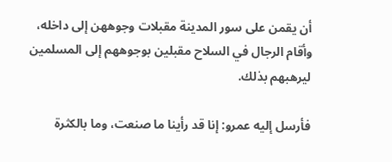أن يقمن على سور المدينة مقبلات وجوههن إلى داخله، وأقام الرجال في السلاح مقبلين بوجوههم إلى المسلمين ليرهبهم بذلك.

فأرسل إليه عمرو: إنا قد رأينا ما صنعت، وما بالكثرة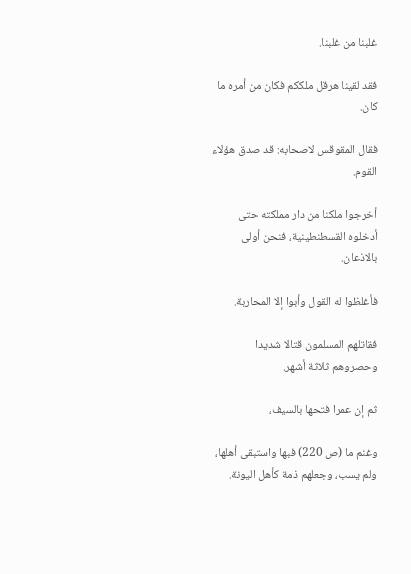غلبنا من غلبنا.

فقد لقينا هرقل ملككم فكان من أمره ما كان.

فقال المقوقس لاصحابه: قد صدق هؤلاء القوم.

أخرجوا ملكنا من دار مملكته حتى أدخلوه القسطنطينية، فنحن أولى بالاذعان.

فأغلظوا له القول وأبوا إلا المحاربة.

فقاتلهم المسلمون قتالا شديدا وحصروهم ثلاثة أشهر.

ثم إن عمرا فتحها بالسيف،

وغنم ما (ص 220) فبها واستبقى أهلها، ولم يسب، وجعلهم ذمة كأهل اليونة.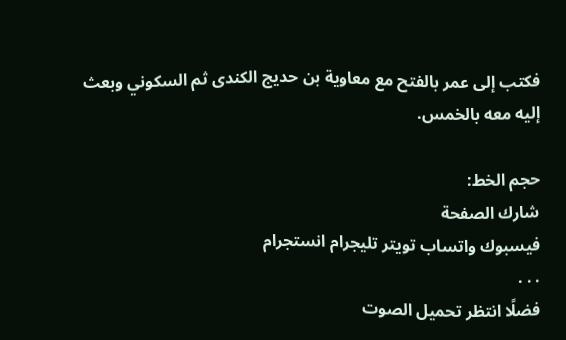فكتب إلى عمر بالفتح مع معاوية بن حديج الكندى ثم السكوني وبعث إليه معه بالخمس.

حجم الخط:
شارك الصفحة
فيسبوك واتساب تويتر تليجرام انستجرام
. . .
فضلًا انتظر تحميل الصوت